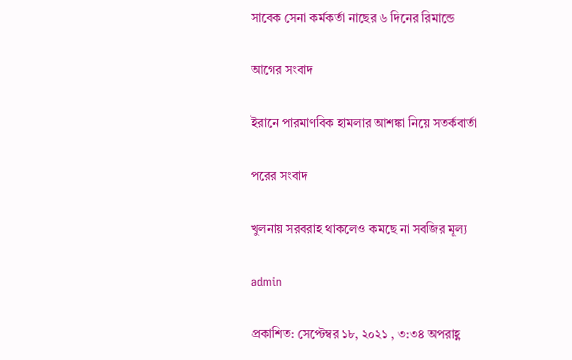সাবেক সেনা কর্মকর্তা নাছের ৬ দিনের রিমান্ডে

আগের সংবাদ

ইরানে পারমাণবিক হামলার আশঙ্কা নিয়ে সতর্কবার্তা

পরের সংবাদ

খুলনায় সরবরাহ থাকলেও কমছে না সবজির মূল্য

admin

প্রকাশিত: সেপ্টেম্বর ১৮, ২০২১ , ৩:৩৪ অপরাহ্ণ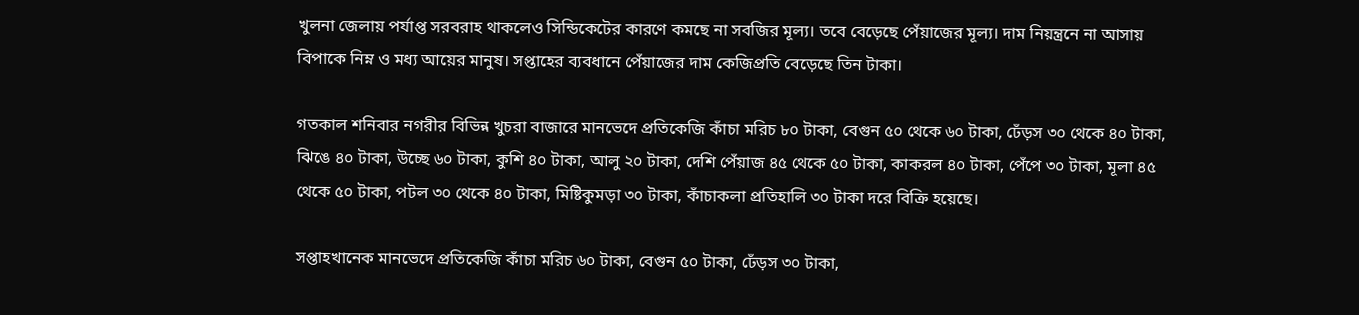খুলনা জেলায় পর্যাপ্ত সরবরাহ থাকলেও সিন্ডিকেটের কারণে কমছে না সবজির মূল্য। তবে বেড়েছে পেঁয়াজের মূল্য। দাম নিয়ন্ত্রনে না আসায় বিপাকে নিম্ন ও মধ্য আয়ের মানুষ। সপ্তাহের ব্যবধানে পেঁয়াজের দাম কেজিপ্রতি বেড়েছে তিন টাকা।

গতকাল শনিবার নগরীর বিভিন্ন খুচরা বাজারে মানভেদে প্রতিকেজি কাঁচা মরিচ ৮০ টাকা, বেগুন ৫০ থেকে ৬০ টাকা, ঢেঁড়স ৩০ থেকে ৪০ টাকা, ঝিঙে ৪০ টাকা, উচ্ছে ৬০ টাকা, কুশি ৪০ টাকা, আলু ২০ টাকা, দেশি পেঁয়াজ ৪৫ থেকে ৫০ টাকা, কাকরল ৪০ টাকা, পেঁপে ৩০ টাকা, মূলা ৪৫ থেকে ৫০ টাকা, পটল ৩০ থেকে ৪০ টাকা, মিষ্টিকুমড়া ৩০ টাকা, কাঁচাকলা প্রতিহালি ৩০ টাকা দরে বিক্রি হয়েছে।

সপ্তাহখানেক মানভেদে প্রতিকেজি কাঁচা মরিচ ৬০ টাকা, বেগুন ৫০ টাকা, ঢেঁড়স ৩০ টাকা,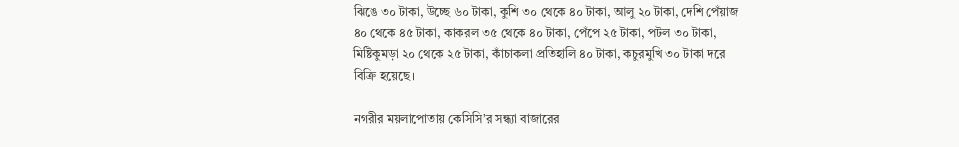ঝিঙে ৩০ টাকা, উচ্ছে ৬০ টাকা, কুশি ৩০ থেকে ৪০ টাকা, আলু ২০ টাকা, দেশি পেঁয়াজ ৪০ থেকে ৪৫ টাকা, কাকরল ৩৫ থেকে ৪০ টাকা, পেঁপে ২৫ টাকা, পটল ৩০ টাকা, মিষ্টিকুমড়া ২০ থেকে ২৫ টাকা, কাঁচাকলা প্রতিহালি ৪০ টাকা, কচুরমুখি ৩০ টাকা দরে বিক্রি হয়েছে।

নগরীর ময়লাপোতায় কেসিসি’র সন্ধ্যা বাজারের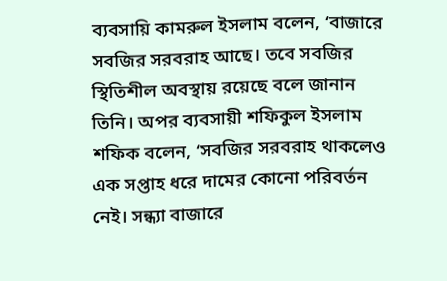ব্যবসায়ি কামরুল ইসলাম বলেন, ‘বাজারে সবজির সরবরাহ আছে। তবে সবজির স্থিতিশীল অবস্থায় রয়েছে বলে জানান তিনি। অপর ব্যবসায়ী শফিকুল ইসলাম শফিক বলেন, ‘সবজির সরবরাহ থাকলেও এক সপ্তাহ ধরে দামের কোনো পরিবর্তন নেই। সন্ধ্যা বাজারে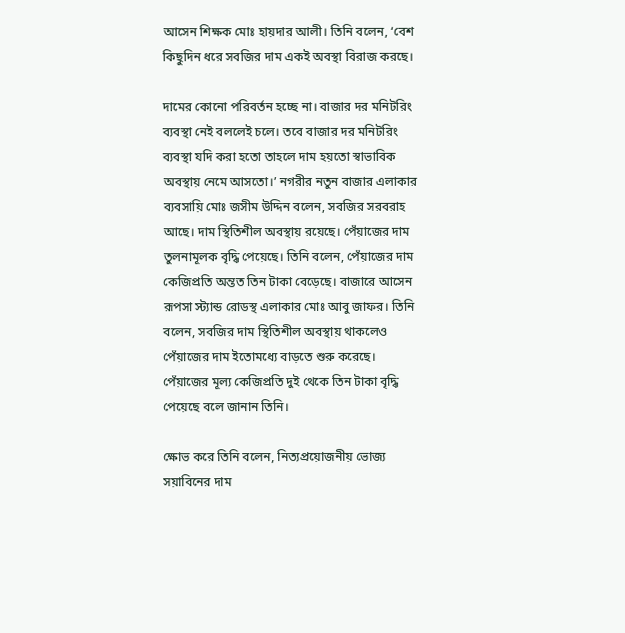আসেন শিক্ষক মোঃ হায়দার আলী। তিনি বলেন, ‘বেশ কিছুদিন ধরে সবজির দাম একই অবস্থা বিরাজ করছে।

দামের কোনো পরিবর্তন হচ্ছে না। বাজার দর মনিটরিং ব্যবস্থা নেই বললেই চলে। তবে বাজার দর মনিটরিং ব্যবস্থা যদি করা হতো তাহলে দাম হয়তো স্বাভাবিক অবস্থায় নেমে আসতো।’ নগরীর নতুন বাজার এলাকার ব্যবসায়ি মোঃ জসীম উদ্দিন বলেন, সবজির সরবরাহ আছে। দাম স্থিতিশীল অবস্থায় রয়েছে। পেঁয়াজের দাম তুলনামূলক বৃদ্ধি পেয়েছে। তিনি বলেন, পেঁয়াজের দাম কেজিপ্রতি অন্তত তিন টাকা বেড়েছে। বাজারে আসেন রূপসা স্ট্যান্ড রোডস্থ এলাকার মোঃ আবু জাফর। তিনি বলেন, সবজির দাম স্থিতিশীল অবস্থায় থাকলেও পেঁয়াজের দাম ইতোমধ্যে বাড়তে শুরু করেছে। পেঁয়াজের মূল্য কেজিপ্রতি দুই থেকে তিন টাকা বৃদ্ধি পেয়েছে বলে জানান তিনি।

ক্ষোভ করে তিনি বলেন, নিত্যপ্রয়োজনীয় ভোজ্য সয়াবিনের দাম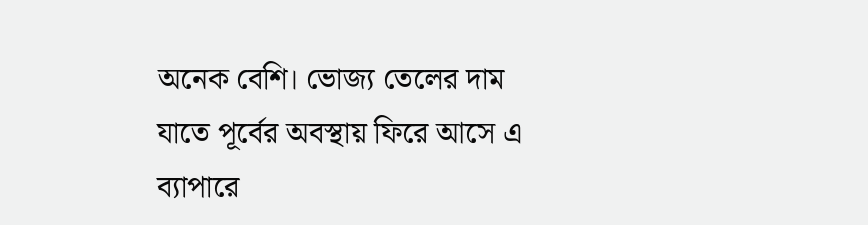অনেক বেশি। ভোজ্য তেলের দাম যাতে পূর্বের অবস্থায় ফিরে আসে এ ব্যাপারে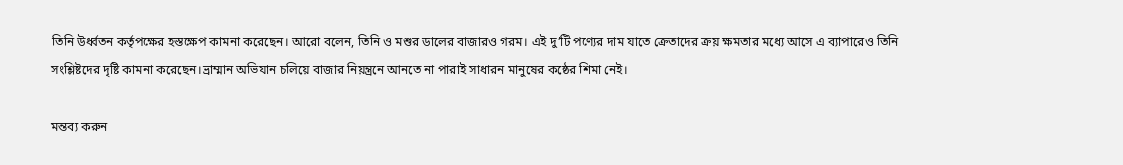তিনি উর্ধ্বতন কর্তৃপক্ষের হস্তক্ষেপ কামনা করেছেন। আরো বলেন, তিনি ও মশুর ডালের বাজারও গরম। এই দু’টি পণ্যের দাম যাতে ক্রেতাদের ক্রয় ক্ষমতার মধ্যে আসে এ ব্যাপারেও তিনি সংশ্লিষ্টদের দৃষ্টি কামনা করেছেন।ভ্রাম্মান অভিযান চলিয়ে বাজার নিয়ন্ত্রনে আনতে না পারাই সাধারন মানুষের কষ্ঠের শিমা নেই।

মন্তব্য করুন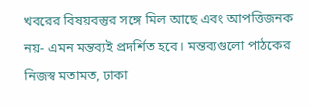খবরের বিষয়বস্তুর সঙ্গে মিল আছে এবং আপত্তিজনক নয়- এমন মন্তব্যই প্রদর্শিত হবে। মন্তব্যগুলো পাঠকের নিজস্ব মতামত, ঢাকা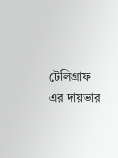টেলিগ্রাফ এর দায়ভার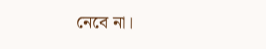নেবে না।